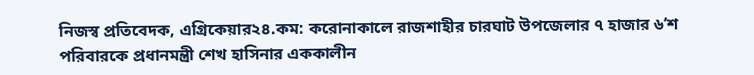নিজস্ব প্রতিবেদক, এগ্রিকেয়ার২৪.কম: করোনাকালে রাজশাহীর চারঘাট উপজেলার ৭ হাজার ৬’শ পরিবারকে প্রধানমন্ত্রী শেখ হাসিনার এককালীন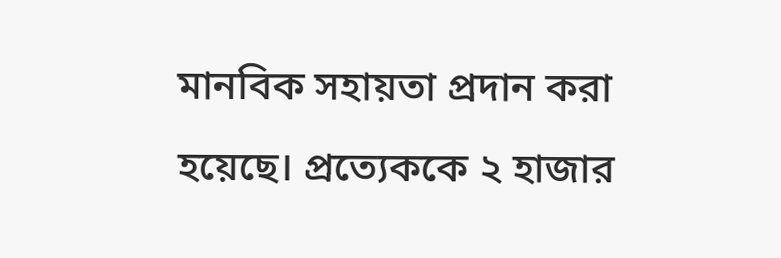মানবিক সহায়তা প্রদান করা হয়েছে। প্রত্যেককে ২ হাজার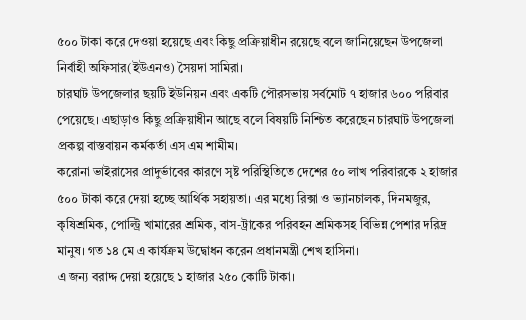৫০০ টাকা করে দেওয়া হয়েছে এবং কিছু প্রক্রিয়াধীন রয়েছে বলে জানিয়েছেন উপজেলা নির্বাহী অফিসার(ইউএনও) সৈয়দা সামিরা।
চারঘাট উপজেলার ছয়টি ইউনিয়ন এবং একটি পৌরসভায় সর্বমোট ৭ হাজার ৬০০ পরিবার পেয়েছে। এছাড়াও কিছু প্রক্রিয়াধীন আছে বলে বিষয়টি নিশ্চিত করেছেন চারঘাট উপজেলা প্রকল্প বাস্তবায়ন কর্মকর্তা এস এম শামীম।
করোনা ভাইরাসের প্রাদুর্ভাবের কারণে সৃষ্ট পরিস্থিতিতে দেশের ৫০ লাখ পরিবারকে ২ হাজার ৫০০ টাকা করে দেয়া হচ্ছে আর্থিক সহায়তা। এর মধ্যে রিক্সা ও ভ্যানচালক, দিনমজুর, কৃষিশ্রমিক, পোল্ট্রি খামারের শ্রমিক, বাস-ট্রাকের পরিবহন শ্রমিকসহ বিভিন্ন পেশার দরিদ্র মানুষ। গত ১৪ মে এ কার্যক্রম উদ্বোধন করেন প্রধানমন্ত্রী শেখ হাসিনা।
এ জন্য বরাদ্দ দেয়া হয়েছে ১ হাজার ২৫০ কোটি টাকা।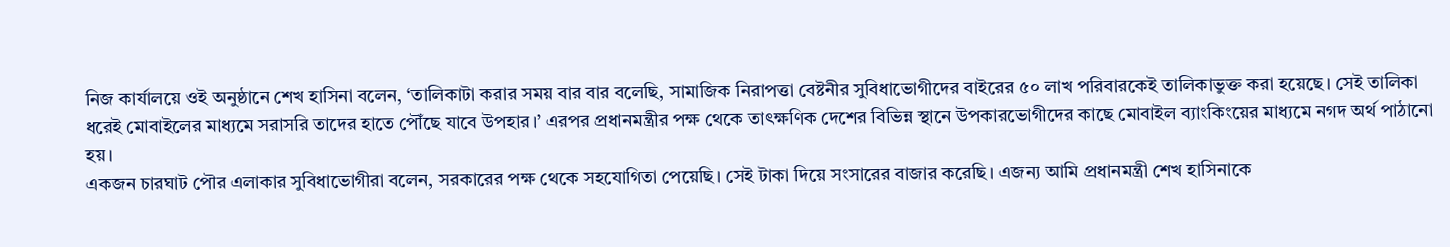নিজ কার্যালয়ে ওই অনুষ্ঠানে শেখ হাসিনা বলেন, ‘তালিকাটা করার সময় বার বার বলেছি, সামাজিক নিরাপত্তা বেষ্টনীর সুবিধাভোগীদের বাইরের ৫০ লাখ পরিবারকেই তালিকাভুক্ত করা হয়েছে। সেই তালিকা ধরেই মোবাইলের মাধ্যমে সরাসরি তাদের হাতে পৌঁছে যাবে উপহার।’ এরপর প্রধানমন্ত্রীর পক্ষ থেকে তাৎক্ষণিক দেশের বিভিন্ন স্থানে উপকারভোগীদের কাছে মোবাইল ব্যাংকিংয়ের মাধ্যমে নগদ অর্থ পাঠানো হয়।
একজন চারঘাট পৌর এলাকার সুবিধাভোগীরা বলেন, সরকারের পক্ষ থেকে সহযোগিতা পেয়েছি। সেই টাকা দিয়ে সংসারের বাজার করেছি। এজন্য আমি প্রধানমন্ত্রী শেখ হাসিনাকে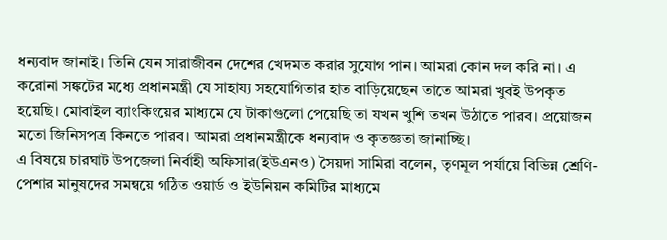ধন্যবাদ জানাই। তিনি যেন সারাজীবন দেশের খেদমত করার সুযোগ পান। আমরা কোন দল করি না। এ করোনা সঙ্কটের মধ্যে প্রধানমন্ত্রী যে সাহায্য সহযোগিতার হাত বাড়িয়েছেন তাতে আমরা খুবই উপকৃত হয়েছি। মোবাইল ব্যাংকিংয়ের মাধ্যমে যে টাকাগুলো পেয়েছি তা যখন খুশি তখন উঠাতে পারব। প্রয়োজন মতো জিনিসপত্র কিনতে পারব। আমরা প্রধানমন্ত্রীকে ধন্যবাদ ও কৃতজ্ঞতা জানাচ্ছি।
এ বিষয়ে চারঘাট উপজেলা নির্বাহী অফিসার(ইউএনও) সৈয়দা সামিরা বলেন, তৃণমূল পর্যায়ে বিভিন্ন শ্রেণি-পেশার মানুষদের সমন্বয়ে গঠিত ওয়ার্ড ও ইউনিয়ন কমিটির মাধ্যমে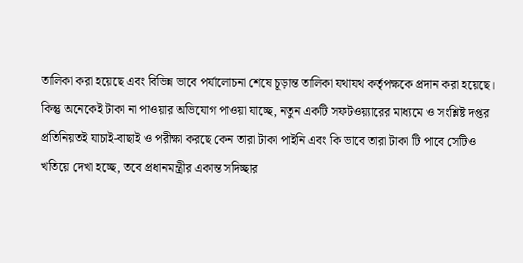তালিকা করা হয়েছে এবং বিভিন্ন ভাবে পর্যালোচনা শেষে চূড়ান্ত তালিকা যথাযথ কর্তৃপক্ষকে প্রদান করা হয়েছে।
কিন্তু অনেকেই টাকা না পাওয়ার অভিযোগ পাওয়া যাচ্ছে, নতুন একটি সফটওয়্যারের মাধ্যমে ও সংশ্লিষ্ট দপ্তর প্রতিনিয়তই যাচাই-বাছাই ও পরীক্ষা করছে কেন তারা টাকা পাইনি এবং কি ভাবে তারা টাকা টি পাবে সেটিও খতিয়ে দেখা হচ্ছে, তবে প্রধানমন্ত্রীর একান্ত সদিচ্ছার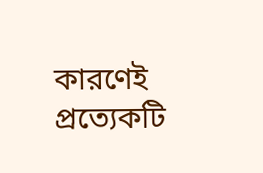কারণেই প্রত্যেকটি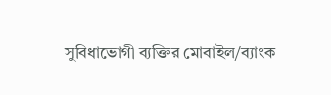সুবিধাভোগী ব্যক্তির মোবাইল/ব্যাংক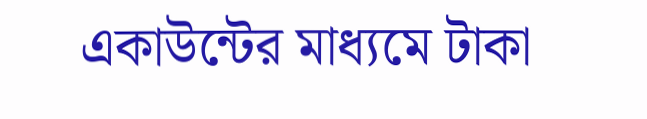একাউন্টের মাধ্যমে টাকা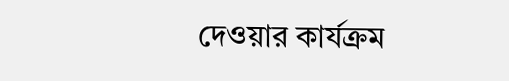দেওয়ার কার্যক্রম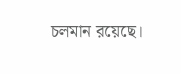চলমান রয়েছে।